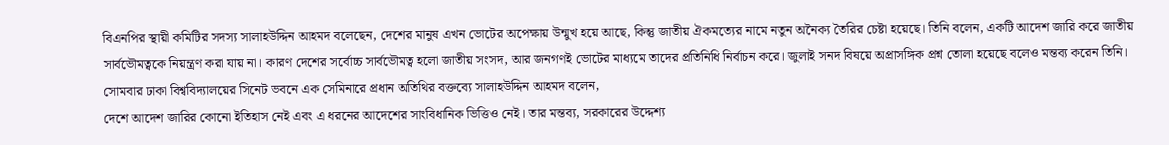বিএনপির স্থায়ী কমিটির সদস্য সালাহউদ্দিন আহমদ বলেছেন, দেশের মানুষ এখন ভোটের অপেক্ষায় উন্মুখ হয়ে আছে, কিন্তু জাতীয় ঐকমত্যের নামে নতুন অনৈক্য তৈরির চেষ্টা হয়েছে। তিনি বলেন, একটি আদেশ জারি করে জাতীয় সার্বভৌমত্বকে নিয়ন্ত্রণ করা যায় না। কারণ দেশের সর্বোচ্চ সার্বভৌমত্ব হলো জাতীয় সংসদ, আর জনগণই ভোটের মাধ্যমে তাদের প্রতিনিধি নির্বাচন করে। জুলাই সনদ বিষয়ে অপ্রাসঙ্গিক প্রশ্ন তোলা হয়েছে বলেও মন্তব্য করেন তিনি।
সোমবার ঢাকা বিশ্ববিদ্যালয়ের সিনেট ভবনে এক সেমিনারে প্রধান অতিথির বক্তব্যে সালাহউদ্দিন আহমদ বলেন,
দেশে আদেশ জারির কোনো ইতিহাস নেই এবং এ ধরনের আদেশের সাংবিধানিক ভিত্তিও নেই। তার মন্তব্য, সরকারের উদ্দেশ্য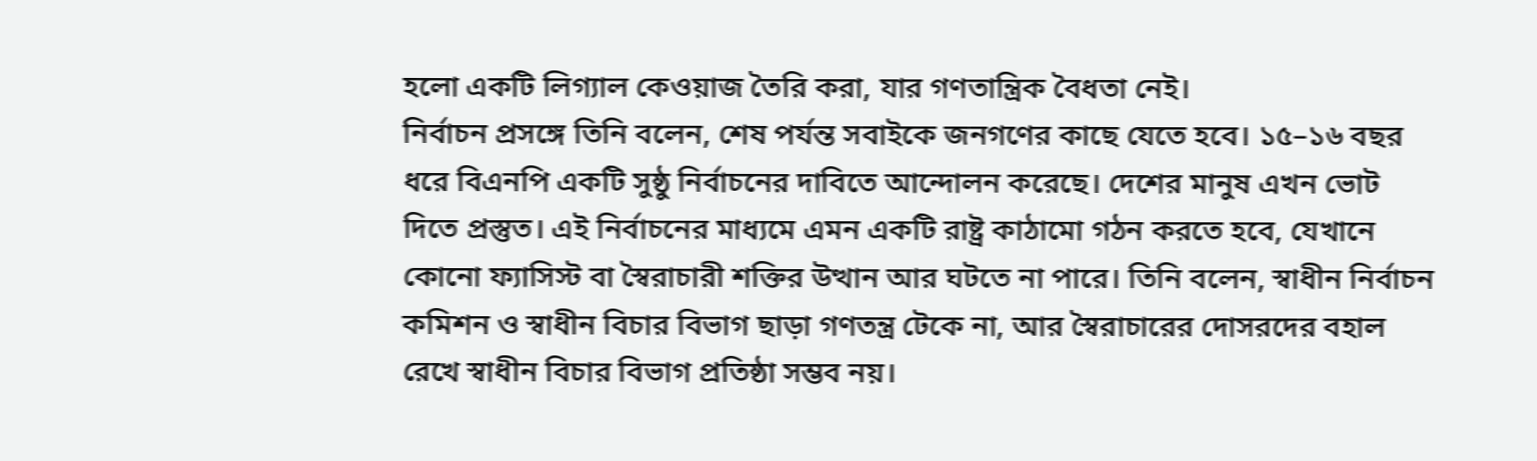হলো একটি লিগ্যাল কেওয়াজ তৈরি করা, যার গণতান্ত্রিক বৈধতা নেই।
নির্বাচন প্রসঙ্গে তিনি বলেন, শেষ পর্যন্ত সবাইকে জনগণের কাছে যেতে হবে। ১৫–১৬ বছর ধরে বিএনপি একটি সুষ্ঠু নির্বাচনের দাবিতে আন্দোলন করেছে। দেশের মানুষ এখন ভোট দিতে প্রস্তুত। এই নির্বাচনের মাধ্যমে এমন একটি রাষ্ট্র কাঠামো গঠন করতে হবে, যেখানে কোনো ফ্যাসিস্ট বা স্বৈরাচারী শক্তির উত্থান আর ঘটতে না পারে। তিনি বলেন, স্বাধীন নির্বাচন কমিশন ও স্বাধীন বিচার বিভাগ ছাড়া গণতন্ত্র টেকে না, আর স্বৈরাচারের দোসরদের বহাল রেখে স্বাধীন বিচার বিভাগ প্রতিষ্ঠা সম্ভব নয়।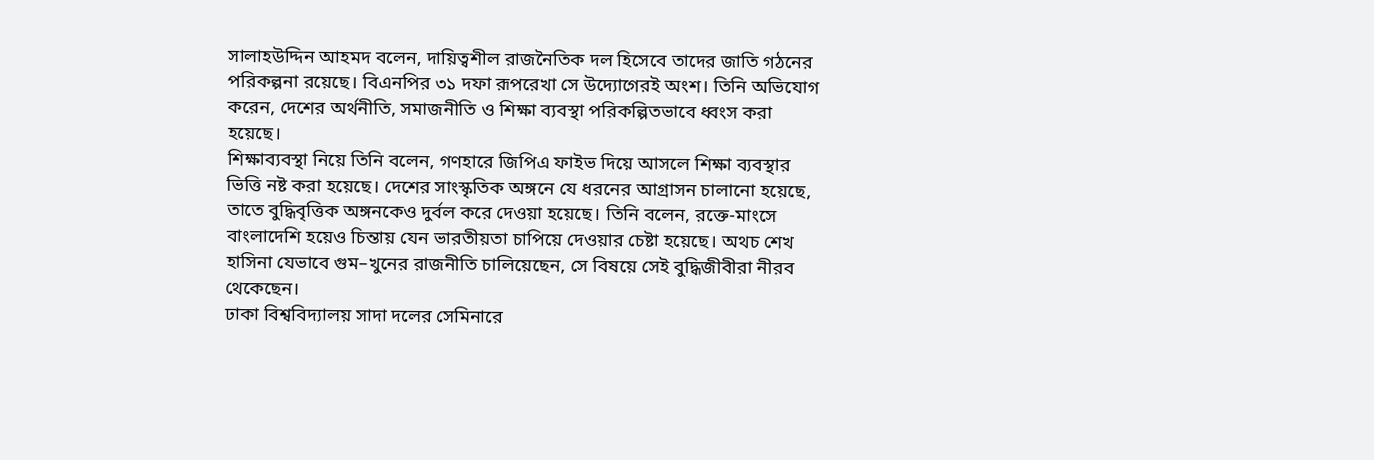সালাহউদ্দিন আহমদ বলেন, দায়িত্বশীল রাজনৈতিক দল হিসেবে তাদের জাতি গঠনের পরিকল্পনা রয়েছে। বিএনপির ৩১ দফা রূপরেখা সে উদ্যোগেরই অংশ। তিনি অভিযোগ করেন, দেশের অর্থনীতি, সমাজনীতি ও শিক্ষা ব্যবস্থা পরিকল্পিতভাবে ধ্বংস করা হয়েছে।
শিক্ষাব্যবস্থা নিয়ে তিনি বলেন, গণহারে জিপিএ ফাইভ দিয়ে আসলে শিক্ষা ব্যবস্থার ভিত্তি নষ্ট করা হয়েছে। দেশের সাংস্কৃতিক অঙ্গনে যে ধরনের আগ্রাসন চালানো হয়েছে, তাতে বুদ্ধিবৃত্তিক অঙ্গনকেও দুর্বল করে দেওয়া হয়েছে। তিনি বলেন, রক্তে-মাংসে বাংলাদেশি হয়েও চিন্তায় যেন ভারতীয়তা চাপিয়ে দেওয়ার চেষ্টা হয়েছে। অথচ শেখ হাসিনা যেভাবে গুম–খুনের রাজনীতি চালিয়েছেন, সে বিষয়ে সেই বুদ্ধিজীবীরা নীরব থেকেছেন।
ঢাকা বিশ্ববিদ্যালয় সাদা দলের সেমিনারে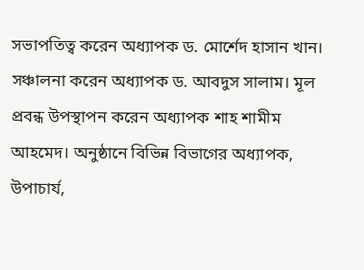সভাপতিত্ব করেন অধ্যাপক ড. মোর্শেদ হাসান খান। সঞ্চালনা করেন অধ্যাপক ড. আবদুস সালাম। মূল প্রবন্ধ উপস্থাপন করেন অধ্যাপক শাহ শামীম আহমেদ। অনুষ্ঠানে বিভিন্ন বিভাগের অধ্যাপক, উপাচার্য,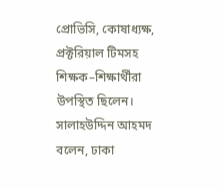প্রোভিসি, কোষাধ্যক্ষ, প্রক্টরিয়াল টিমসহ শিক্ষক–শিক্ষার্থীরা উপস্থিত ছিলেন।
সালাহউদ্দিন আহমদ বলেন, ঢাকা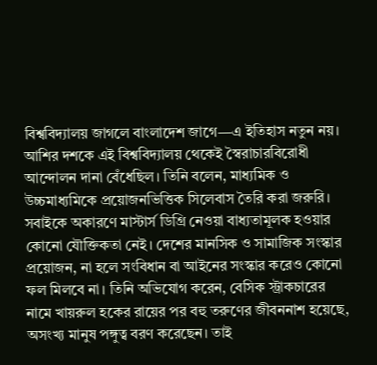বিশ্ববিদ্যালয় জাগলে বাংলাদেশ জাগে—এ ইতিহাস নতুন নয়। আশির দশকে এই বিশ্ববিদ্যালয় থেকেই স্বৈরাচারবিরোধী আন্দোলন দানা বেঁধেছিল। তিনি বলেন, মাধ্যমিক ও উচ্চমাধ্যমিকে প্রয়োজনভিত্তিক সিলেবাস তৈরি করা জরুরি। সবাইকে অকারণে মাস্টার্স ডিগ্রি নেওয়া বাধ্যতামূলক হওয়ার কোনো যৌক্তিকতা নেই। দেশের মানসিক ও সামাজিক সংস্কার প্রয়োজন, না হলে সংবিধান বা আইনের সংস্কার করেও কোনো ফল মিলবে না। তিনি অভিযোগ করেন, বেসিক স্ট্রাকচারের নামে খায়রুল হকের রায়ের পর বহু তরুণের জীবননাশ হয়েছে, অসংখ্য মানুষ পঙ্গুত্ব বরণ করেছেন। তাই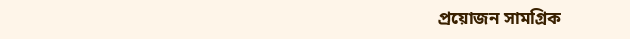প্রয়োজন সামগ্রিক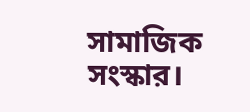সামাজিক সংস্কার।